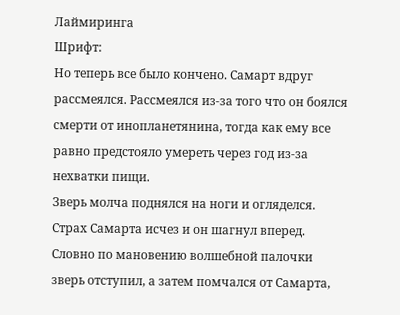Лаймиринга
Шрифт:
Но теперь все было кончено. Самарт вдруг рассмеялся. Рассмеялся из-за того что он боялся смерти от инопланетянина, тогда как ему все равно предстояло умереть через год из-за нехватки пищи.
Зверь молча поднялся на ноги и огляделся. Страх Самарта исчез и он шагнул вперед. Словно по мановению волшебной палочки зверь отступил, а затем помчался от Самарта,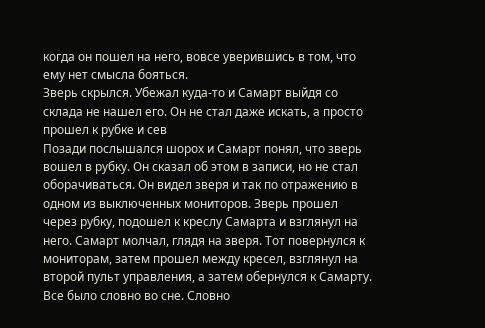когда он пошел на него, вовсе уверившись в том, что ему нет смысла бояться.
Зверь скрылся. Убежал куда-то и Самарт выйдя со склада не нашел его. Он не стал даже искать, а просто прошел к рубке и сев
Позади послышался шорох и Самарт понял, что зверь вошел в рубку. Он сказал об этом в записи, но не стал оборачиваться. Он видел зверя и так по отражению в одном из выключенных мониторов. Зверь прошел через рубку, подошел к креслу Самарта и взглянул на него. Самарт молчал, глядя на зверя. Тот повернулся к мониторам, затем прошел между кресел, взглянул на второй пульт управления, а затем обернулся к Самарту.
Все было словно во сне. Словно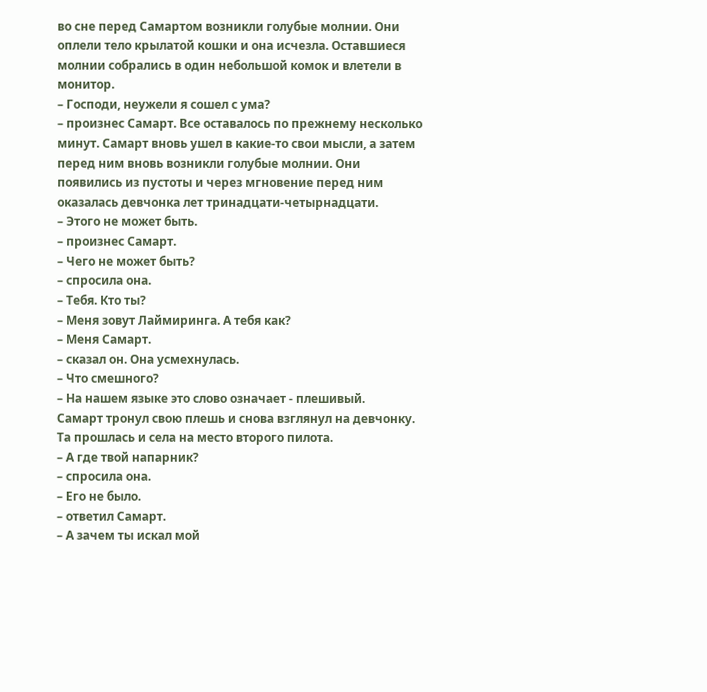во сне перед Самартом возникли голубые молнии. Они оплели тело крылатой кошки и она исчезла. Оставшиеся молнии собрались в один небольшой комок и влетели в монитор.
– Господи, неужели я сошел с ума?
– произнес Самарт. Все оставалось по прежнему несколько минут. Самарт вновь ушел в какие-то свои мысли, а затем перед ним вновь возникли голубые молнии. Они появились из пустоты и через мгновение перед ним оказалась девчонка лет тринадцати-четырнадцати.
– Этого не может быть.
– произнес Самарт.
– Чего не может быть?
– спросила она.
– Тебя. Кто ты?
– Меня зовут Лаймиринга. А тебя как?
– Меня Самарт.
– сказал он. Она усмехнулась.
– Что смешного?
– На нашем языке это слово означает - плешивый.
Самарт тронул свою плешь и снова взглянул на девчонку. Та прошлась и села на место второго пилота.
– А где твой напарник?
– спросила она.
– Его не было.
– ответил Самарт.
– А зачем ты искал мой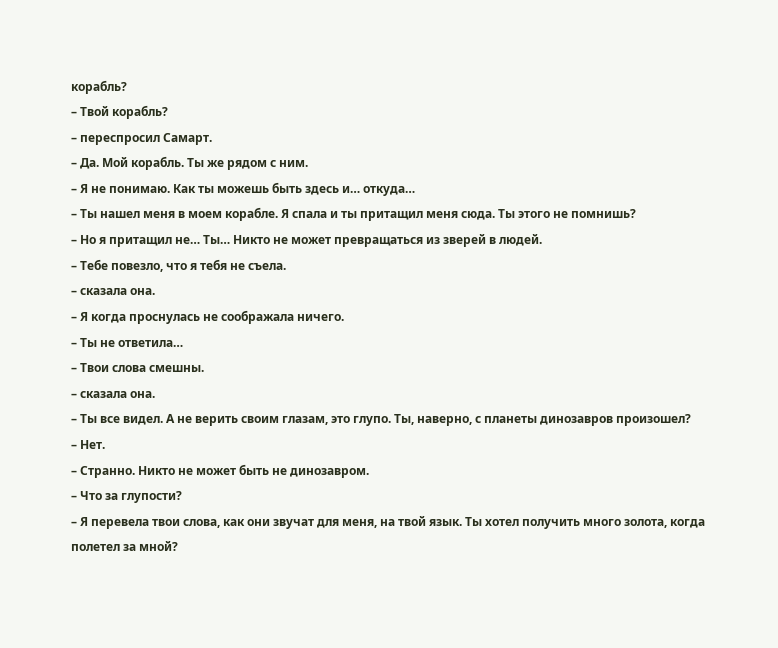корабль?
– Твой корабль?
– переспросил Самарт.
– Да. Мой корабль. Ты же рядом с ним.
– Я не понимаю. Как ты можешь быть здесь и… откуда…
– Ты нашел меня в моем корабле. Я спала и ты притащил меня сюда. Ты этого не помнишь?
– Но я притащил не… Ты… Никто не может превращаться из зверей в людей.
– Тебе повезло, что я тебя не съела.
– сказала она.
– Я когда проснулась не соображала ничего.
– Ты не ответила…
– Твои слова смешны.
– сказала она.
– Ты все видел. А не верить своим глазам, это глупо. Ты, наверно, с планеты динозавров произошел?
– Нет.
– Странно. Никто не может быть не динозавром.
– Что за глупости?
– Я перевела твои слова, как они звучат для меня, на твой язык. Ты хотел получить много золота, когда полетел за мной?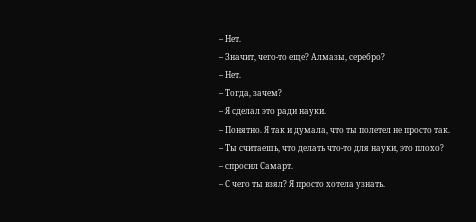– Нет.
– Значит, чего-то еще? Алмазы, серебро?
– Нет.
– Тогда, зачем?
– Я сделал это ради науки.
– Понятно. Я так и думала, что ты полетел не просто так.
– Ты считаешь, что делать что-то для науки, это плохо?
– спросил Самарт.
– С чего ты взял? Я просто хотела узнать.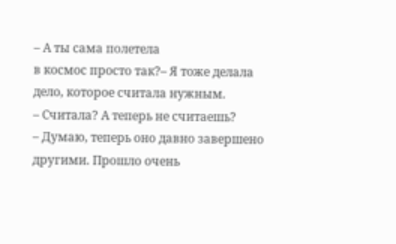– А ты сама полетела
в космос просто так?– Я тоже делала дело, которое считала нужным.
– Считала? А теперь не считаешь?
– Думаю, теперь оно давно завершено другими. Прошло очень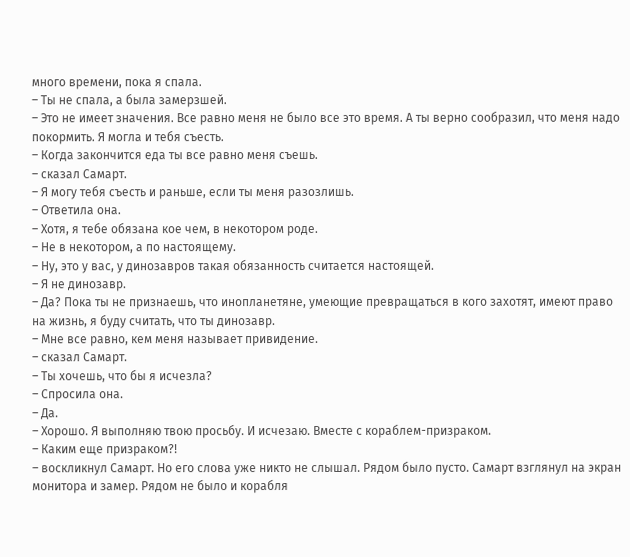много времени, пока я спала.
– Ты не спала, а была замерзшей.
– Это не имеет значения. Все равно меня не было все это время. А ты верно сообразил, что меня надо покормить. Я могла и тебя съесть.
– Когда закончится еда ты все равно меня съешь.
– сказал Самарт.
– Я могу тебя съесть и раньше, если ты меня разозлишь.
– Ответила она.
– Хотя, я тебе обязана кое чем, в некотором роде.
– Не в некотором, а по настоящему.
– Ну, это у вас, у динозавров такая обязанность считается настоящей.
– Я не динозавр.
– Да? Пока ты не признаешь, что инопланетяне, умеющие превращаться в кого захотят, имеют право на жизнь, я буду считать, что ты динозавр.
– Мне все равно, кем меня называет привидение.
– сказал Самарт.
– Ты хочешь, что бы я исчезла?
– Спросила она.
– Да.
– Хорошо. Я выполняю твою просьбу. И исчезаю. Вместе с кораблем-призраком.
– Каким еще призраком?!
– воскликнул Самарт. Но его слова уже никто не слышал. Рядом было пусто. Самарт взглянул на экран монитора и замер. Рядом не было и корабля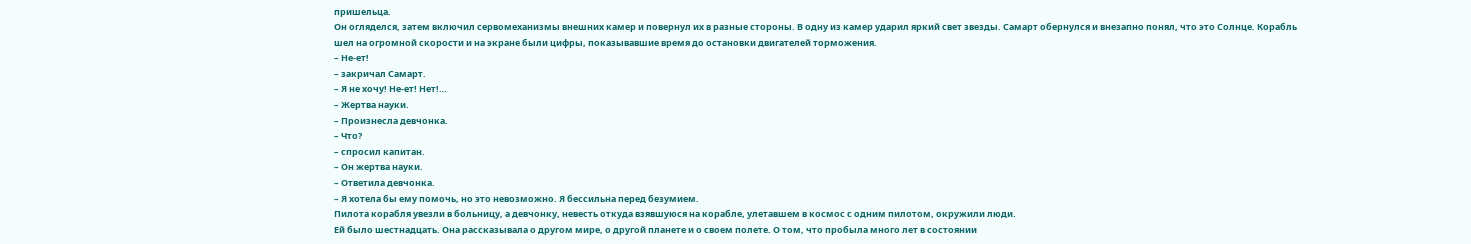пришельца.
Он огляделся, затем включил сервомеханизмы внешних камер и повернул их в разные стороны. В одну из камер ударил яркий свет звезды. Самарт обернулся и внезапно понял, что это Солнце. Корабль шел на огромной скорости и на экране были цифры, показывавшие время до остановки двигателей торможения.
– Не-ет!
– закричал Самарт.
– Я не хочу! Не-ет! Нет!…
– Жертва науки.
– Произнесла девчонка.
– Что?
– спросил капитан.
– Он жертва науки.
– Ответила девчонка.
– Я хотела бы ему помочь, но это невозможно. Я бессильна перед безумием.
Пилота корабля увезли в больницу, а девчонку, невесть откуда взявшуюся на корабле, улетавшем в космос с одним пилотом, окружили люди.
Ей было шестнадцать. Она рассказывала о другом мире, о другой планете и о своем полете. О том, что пробыла много лет в состоянии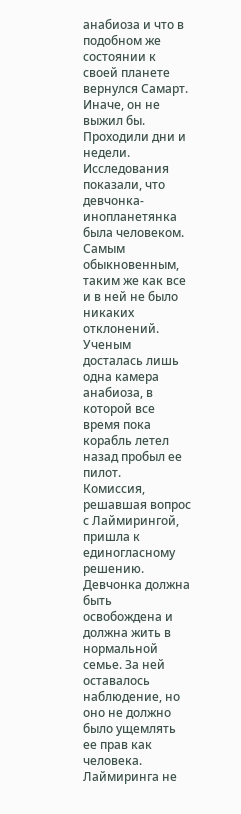анабиоза и что в подобном же состоянии к своей планете вернулся Самарт. Иначе, он не выжил бы.
Проходили дни и недели. Исследования показали, что девчонка-инопланетянка была человеком. Самым обыкновенным, таким же как все и в ней не было никаких отклонений. Ученым досталась лишь одна камера анабиоза, в которой все время пока корабль летел назад пробыл ее пилот.
Комиссия, решавшая вопрос с Лаймирингой, пришла к единогласному решению. Девчонка должна быть освобождена и должна жить в нормальной семье. За ней оставалось наблюдение, но оно не должно было ущемлять ее прав как человека.
Лаймиринга не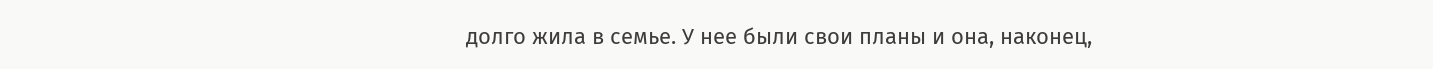долго жила в семье. У нее были свои планы и она, наконец,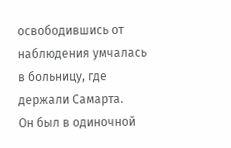освободившись от наблюдения умчалась в больницу, где держали Самарта.
Он был в одиночной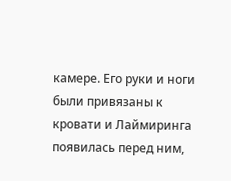камере. Его руки и ноги были привязаны к кровати и Лаймиринга появилась перед ним,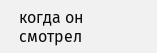когда он смотрел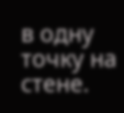в одну точку на стене.